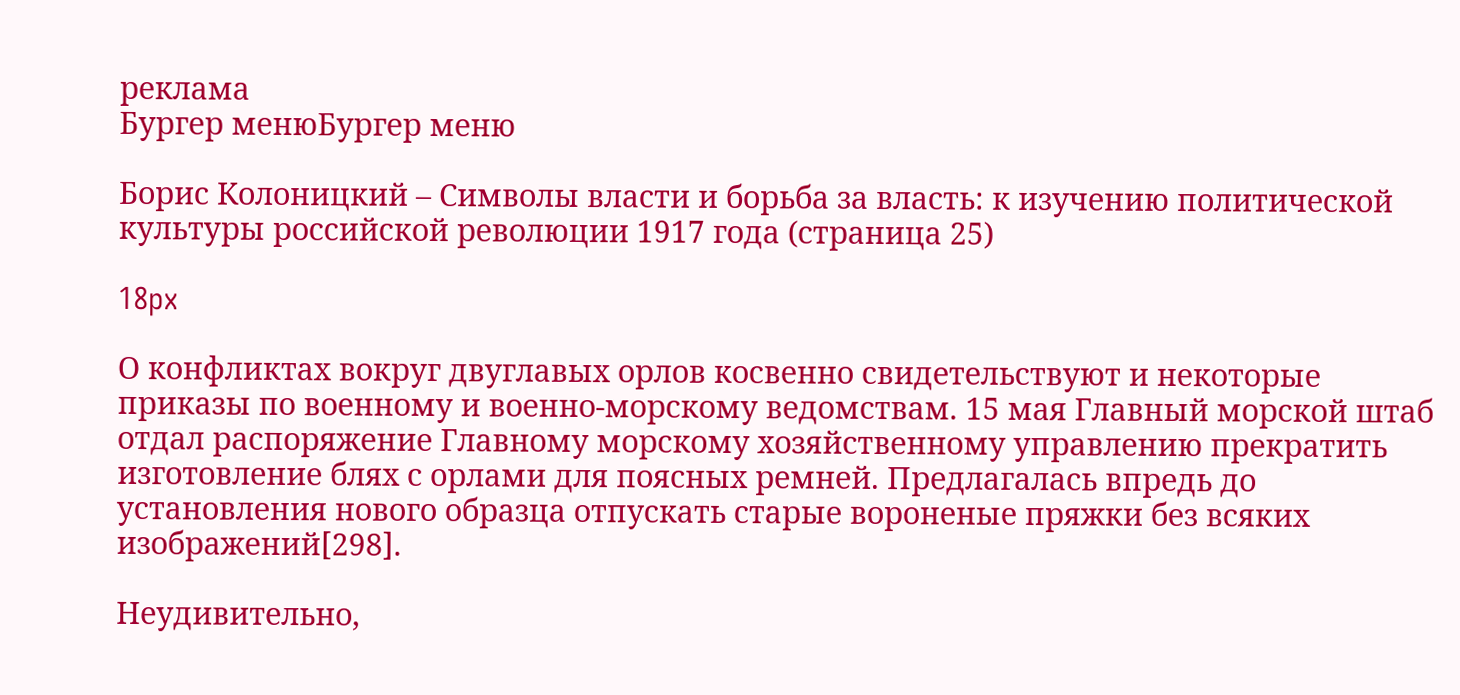реклама
Бургер менюБургер меню

Борис Колоницкий – Символы власти и борьба за власть: к изучению политической культуры российской революции 1917 года (страница 25)

18px

О конфликтах вокруг двуглавых орлов косвенно свидетельствуют и некоторые приказы по военному и военно-морскому ведомствам. 15 мая Главный морской штаб отдал распоряжение Главному морскому хозяйственному управлению прекратить изготовление блях с орлами для поясных ремней. Предлагалась впредь до установления нового образца отпускать старые вороненые пряжки без всяких изображений[298].

Неудивительно,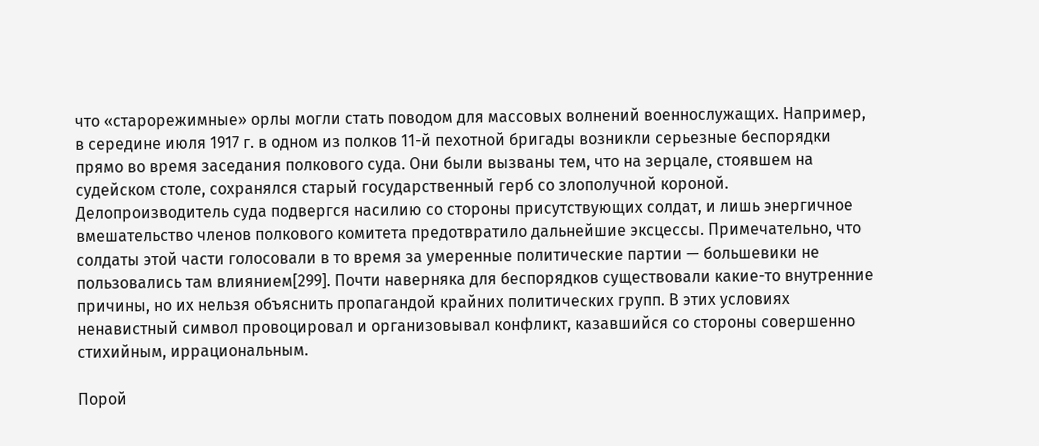что «старорежимные» орлы могли стать поводом для массовых волнений военнослужащих. Например, в середине июля 1917 г. в одном из полков 11-й пехотной бригады возникли серьезные беспорядки прямо во время заседания полкового суда. Они были вызваны тем, что на зерцале, стоявшем на судейском столе, сохранялся старый государственный герб со злополучной короной. Делопроизводитель суда подвергся насилию со стороны присутствующих солдат, и лишь энергичное вмешательство членов полкового комитета предотвратило дальнейшие эксцессы. Примечательно, что солдаты этой части голосовали в то время за умеренные политические партии — большевики не пользовались там влиянием[299]. Почти наверняка для беспорядков существовали какие-то внутренние причины, но их нельзя объяснить пропагандой крайних политических групп. В этих условиях ненавистный символ провоцировал и организовывал конфликт, казавшийся со стороны совершенно стихийным, иррациональным.

Порой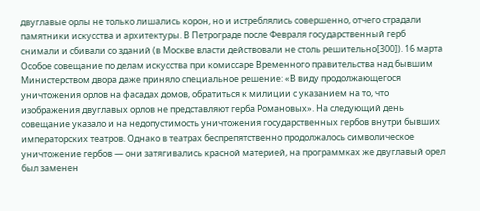двуглавые орлы не только лишались корон, но и истреблялись совершенно, отчего страдали памятники искусства и архитектуры. В Петрограде после Февраля государственный герб снимали и сбивали со зданий (в Москве власти действовали не столь решительно[300]). 16 марта Особое совещание по делам искусства при комиссаре Временного правительства над бывшим Министерством двора даже приняло специальное решение: «В виду продолжающегося уничтожения орлов на фасадах домов, обратиться к милиции с указанием на то, что изображения двуглавых орлов не представляют герба Романовых». На следующий день совещание указало и на недопустимость уничтожения государственных гербов внутри бывших императорских театров. Однако в театрах беспрепятственно продолжалось символическое уничтожение гербов — они затягивались красной материей, на программках же двуглавый орел был заменен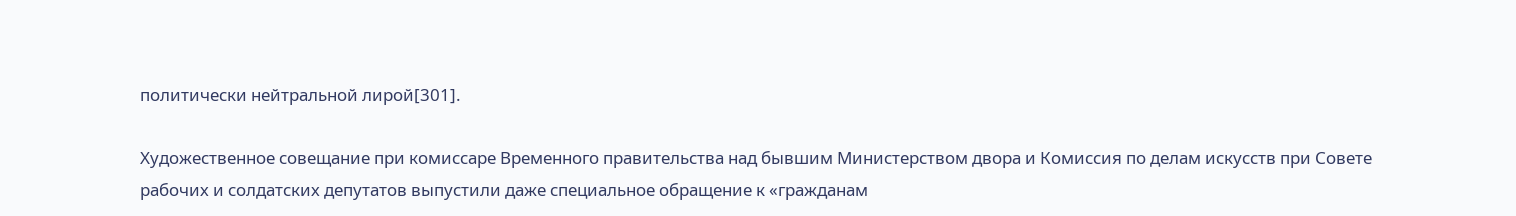политически нейтральной лирой[301].

Художественное совещание при комиссаре Временного правительства над бывшим Министерством двора и Комиссия по делам искусств при Совете рабочих и солдатских депутатов выпустили даже специальное обращение к «гражданам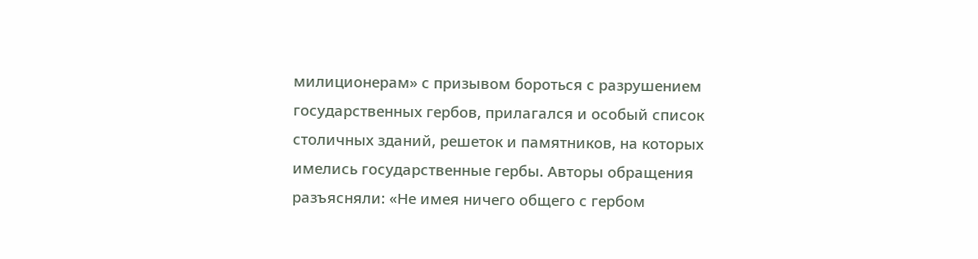милиционерам» с призывом бороться с разрушением государственных гербов, прилагался и особый список столичных зданий, решеток и памятников, на которых имелись государственные гербы. Авторы обращения разъясняли: «Не имея ничего общего с гербом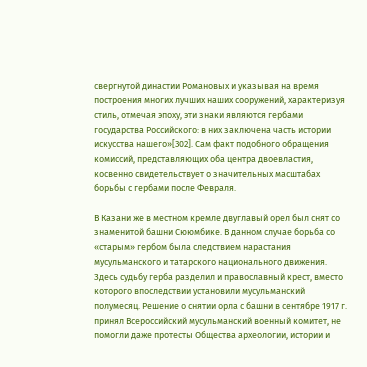свергнутой династии Романовых и указывая на время построения многих лучших наших сооружений, характеризуя стиль, отмечая эпоху, эти знаки являются гербами государства Российского: в них заключена часть истории искусства нашего»[302]. Сам факт подобного обращения комиссий, представляющих оба центра двоевластия, косвенно свидетельствует о значительных масштабах борьбы с гербами после Февраля.

В Казани же в местном кремле двуглавый орел был снят со знаменитой башни Сююмбике. В данном случае борьба со «старым» гербом была следствием нарастания мусульманского и татарского национального движения. Здесь судьбу герба разделил и православный крест, вместо которого впоследствии установили мусульманский полумесяц. Решение о снятии орла с башни в сентябре 1917 г. принял Всероссийский мусульманский военный комитет, не помогли даже протесты Общества археологии, истории и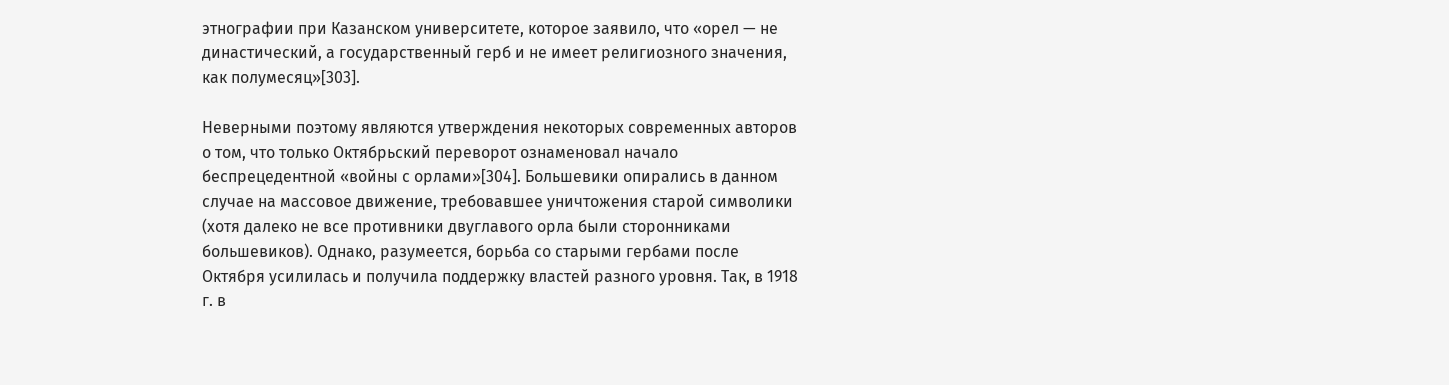этнографии при Казанском университете, которое заявило, что «орел — не династический, а государственный герб и не имеет религиозного значения, как полумесяц»[303].

Неверными поэтому являются утверждения некоторых современных авторов о том, что только Октябрьский переворот ознаменовал начало беспрецедентной «войны с орлами»[304]. Большевики опирались в данном случае на массовое движение, требовавшее уничтожения старой символики (хотя далеко не все противники двуглавого орла были сторонниками большевиков). Однако, разумеется, борьба со старыми гербами после Октября усилилась и получила поддержку властей разного уровня. Так, в 1918 г. в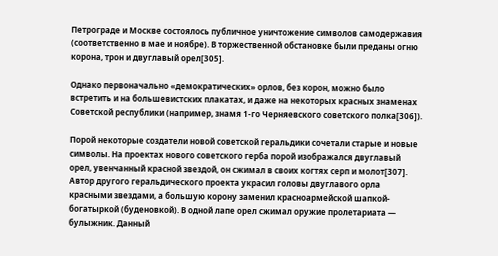Петрограде и Москве состоялось публичное уничтожение символов самодержавия (соответственно в мае и ноябре). В торжественной обстановке были преданы огню корона, трон и двуглавый орел[305].

Однако первоначально «демократических» орлов, без корон, можно было встретить и на большевистских плакатах, и даже на некоторых красных знаменах Советской республики (например, знамя 1-го Черняевского советского полка[306]).

Порой некоторые создатели новой советской геральдики сочетали старые и новые символы. На проектах нового советского герба порой изображался двуглавый орел, увенчанный красной звездой, он сжимал в своих когтях серп и молот[307]. Автор другого геральдического проекта украсил головы двуглавого орла красными звездами, а большую корону заменил красноармейской шапкой-богатыркой (буденовкой). В одной лапе орел сжимал оружие пролетариата — булыжник. Данный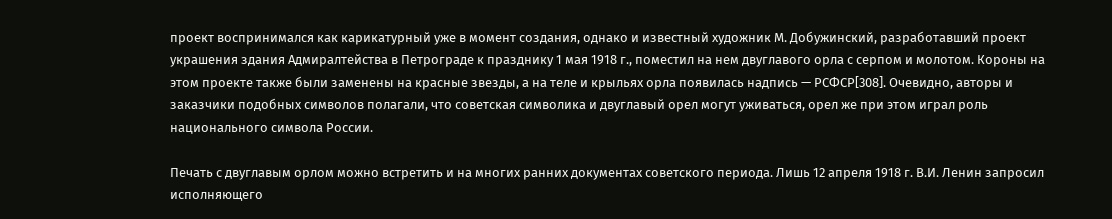проект воспринимался как карикатурный уже в момент создания, однако и известный художник М. Добужинский, разработавший проект украшения здания Адмиралтейства в Петрограде к празднику 1 мая 1918 г., поместил на нем двуглавого орла с серпом и молотом. Короны на этом проекте также были заменены на красные звезды, а на теле и крыльях орла появилась надпись — РСФСР[308]. Очевидно, авторы и заказчики подобных символов полагали, что советская символика и двуглавый орел могут уживаться, орел же при этом играл роль национального символа России.

Печать с двуглавым орлом можно встретить и на многих ранних документах советского периода. Лишь 12 апреля 1918 г. В.И. Ленин запросил исполняющего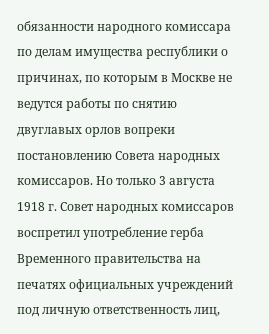обязанности народного комиссара по делам имущества республики о причинах, по которым в Москве не ведутся работы по снятию двуглавых орлов вопреки постановлению Совета народных комиссаров. Но только 3 августа 1918 г. Совет народных комиссаров воспретил употребление герба Временного правительства на печатях официальных учреждений под личную ответственность лиц,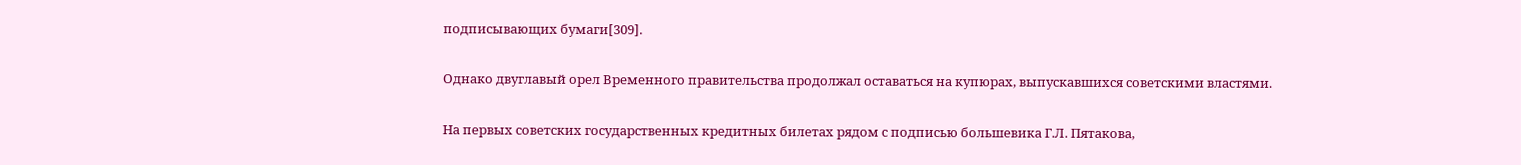подписывающих бумаги[309].

Однако двуглавый орел Временного правительства продолжал оставаться на купюрах, выпускавшихся советскими властями.

На первых советских государственных кредитных билетах рядом с подписью большевика Г.Л. Пятакова,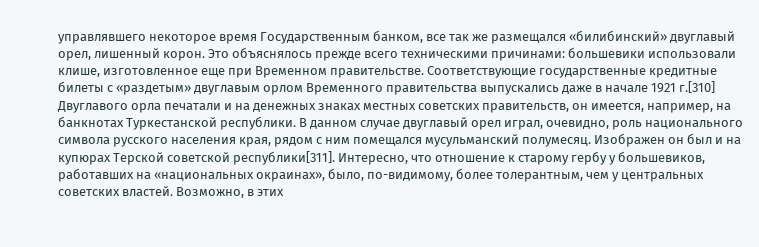управлявшего некоторое время Государственным банком, все так же размещался «билибинский» двуглавый орел, лишенный корон. Это объяснялось прежде всего техническими причинами: большевики использовали клише, изготовленное еще при Временном правительстве. Соответствующие государственные кредитные билеты с «раздетым» двуглавым орлом Временного правительства выпускались даже в начале 1921 г.[310] Двуглавого орла печатали и на денежных знаках местных советских правительств, он имеется, например, на банкнотах Туркестанской республики. В данном случае двуглавый орел играл, очевидно, роль национального символа русского населения края, рядом с ним помещался мусульманский полумесяц. Изображен он был и на купюрах Терской советской республики[311]. Интересно, что отношение к старому гербу у большевиков, работавших на «национальных окраинах», было, по-видимому, более толерантным, чем у центральных советских властей. Возможно, в этих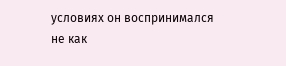условиях он воспринимался не как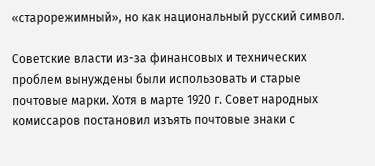«старорежимный», но как национальный русский символ.

Советские власти из-за финансовых и технических проблем вынуждены были использовать и старые почтовые марки. Хотя в марте 1920 г. Совет народных комиссаров постановил изъять почтовые знаки с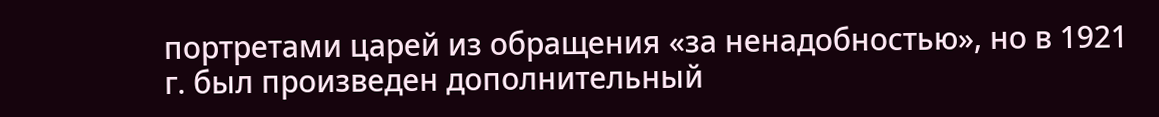портретами царей из обращения «за ненадобностью», но в 1921 г. был произведен дополнительный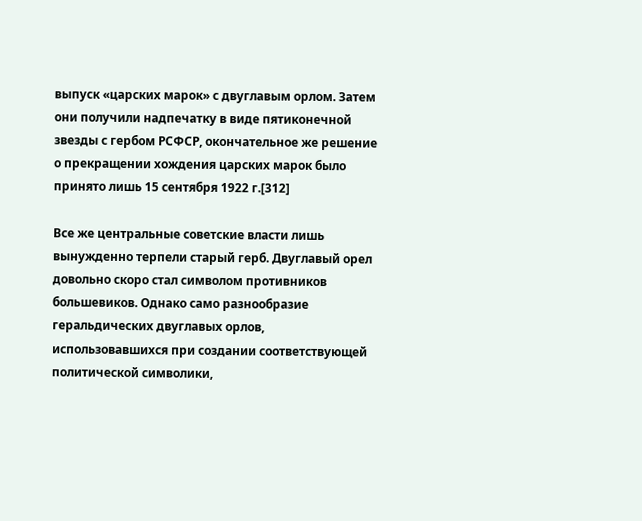выпуск «царских марок» с двуглавым орлом. Затем они получили надпечатку в виде пятиконечной звезды с гербом РСФСР, окончательное же решение о прекращении хождения царских марок было принято лишь 15 сентября 1922 г.[312]

Все же центральные советские власти лишь вынужденно терпели старый герб. Двуглавый орел довольно скоро стал символом противников большевиков. Однако само разнообразие геральдических двуглавых орлов, использовавшихся при создании соответствующей политической символики,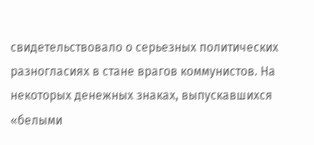свидетельствовало о серьезных политических разногласиях в стане врагов коммунистов. На некоторых денежных знаках, выпускавшихся «белыми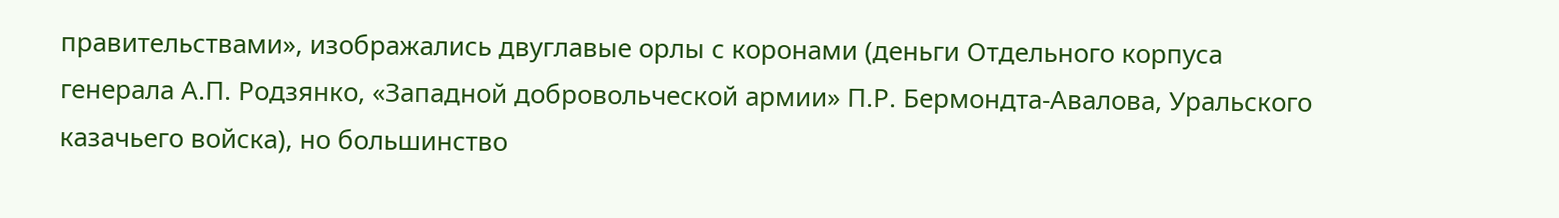правительствами», изображались двуглавые орлы с коронами (деньги Отдельного корпуса генерала А.П. Родзянко, «Западной добровольческой армии» П.Р. Бермондта-Авалова, Уральского казачьего войска), но большинство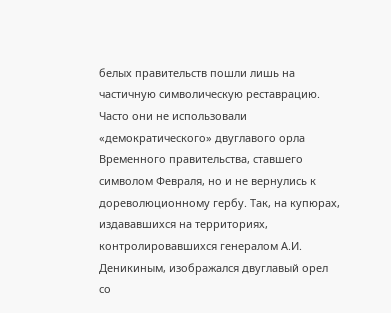белых правительств пошли лишь на частичную символическую реставрацию. Часто они не использовали «демократического» двуглавого орла Временного правительства, ставшего символом Февраля, но и не вернулись к дореволюционному гербу. Так, на купюрах, издававшихся на территориях, контролировавшихся генералом А.И. Деникиным, изображался двуглавый орел со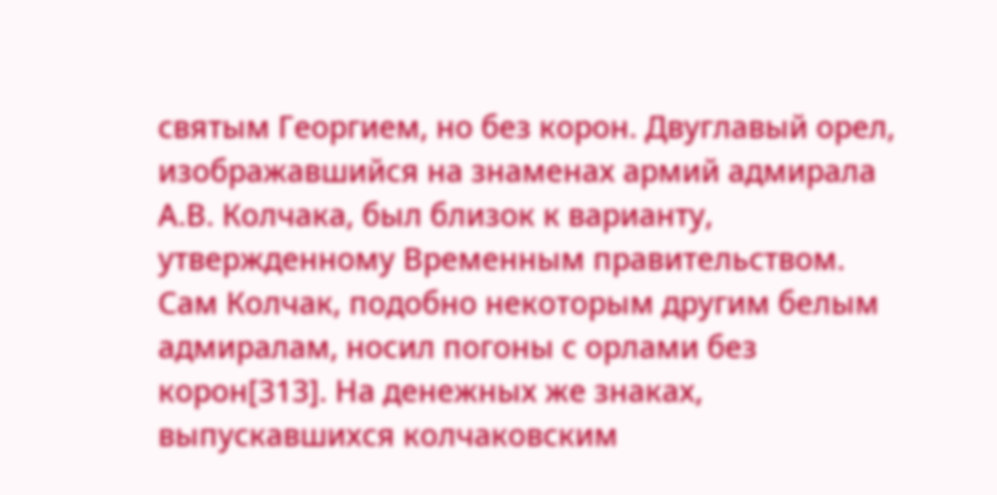святым Георгием, но без корон. Двуглавый орел, изображавшийся на знаменах армий адмирала А.В. Колчака, был близок к варианту, утвержденному Временным правительством. Сам Колчак, подобно некоторым другим белым адмиралам, носил погоны с орлами без корон[313]. На денежных же знаках, выпускавшихся колчаковским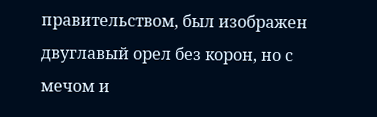правительством, был изображен двуглавый орел без корон, но с мечом и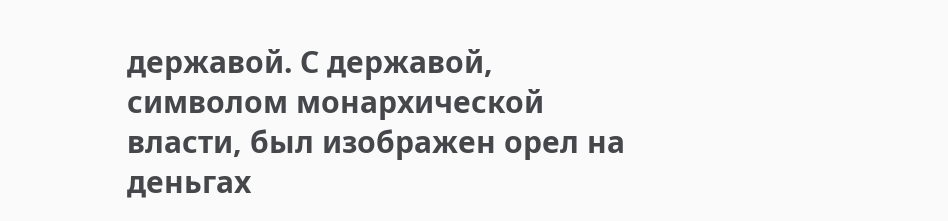державой. С державой, символом монархической власти, был изображен орел на деньгах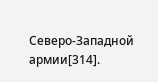Северо-Западной армии[314].